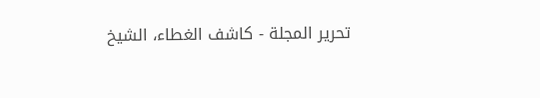تحرير المجلة - كاشف الغطاء، الشيخ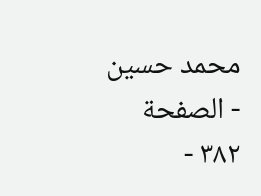محمد حسين - الصفحة ٣٨٢ -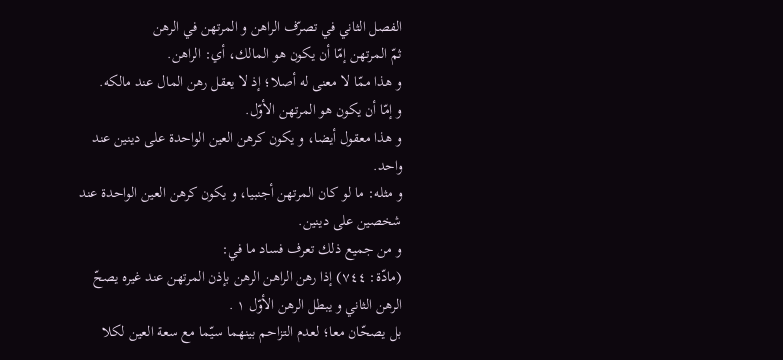الفصل الثاني في تصرّف الراهن و المرتهن في الرهن
ثمّ المرتهن إمّا أن يكون هو المالك، أي: الراهن.
و هذا ممّا لا معنى له أصلا؛ إذ لا يعقل رهن المال عند مالكه.
و إمّا أن يكون هو المرتهن الأوّل.
و هذا معقول أيضا، و يكون كرهن العين الواحدة على دينين عند واحد.
و مثله: ما لو كان المرتهن أجنبيا، و يكون كرهن العين الواحدة عند شخصين على دينين.
و من جميع ذلك تعرف فساد ما في:
(مادّة: ٧٤٤) إذا رهن الراهن الرهن بإذن المرتهن عند غيره يصحّ الرهن الثاني و يبطل الرهن الأوّل ١ .
بل يصحّان معا؛ لعدم التزاحم بينهما سيّما مع سعة العين لكلا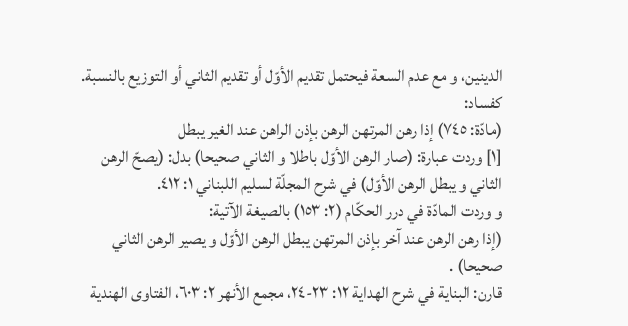الدينين، و مع عدم السعة فيحتمل تقديم الأوّل أو تقديم الثاني أو التوزيع بالنسبة.
كفساد:
(مادّة: ٧٤٥) إذا رهن المرتهن الرهن بإذن الراهن عند الغير يبطل
[١] وردت عبارة: (صار الرهن الأوّل باطلا و الثاني صحيحا) بدل: (يصحّ الرهن الثاني و يبطل الرهن الأوّل) في شرح المجلّة لسليم اللبناني ١: ٤١٢.
و وردت المادّة في درر الحكّام (٢: ١٥٣) بالصيغة الآتية:
(إذا رهن الرهن عند آخر بإذن المرتهن يبطل الرهن الأوّل و يصير الرهن الثاني صحيحا) .
قارن: البناية في شرح الهداية ١٢: ٢٣-٢٤، مجمع الأنهر ٢: ٦٠٣، الفتاوى الهندية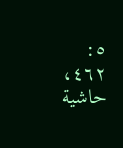٥: ٤٦٢، حاشية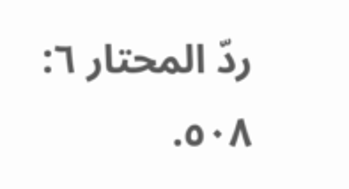ردّ المحتار ٦: ٥٠٨.